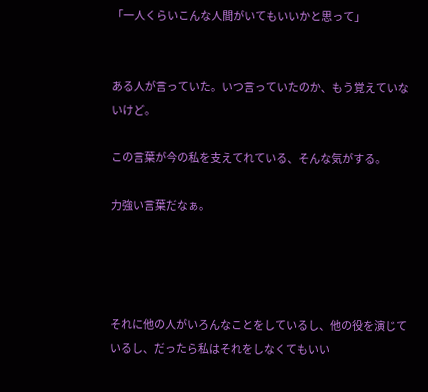「一人くらいこんな人間がいてもいいかと思って」


ある人が言っていた。いつ言っていたのか、もう覚えていないけど。

この言葉が今の私を支えてれている、そんな気がする。

力強い言葉だなぁ。




それに他の人がいろんなことをしているし、他の役を演じているし、だったら私はそれをしなくてもいい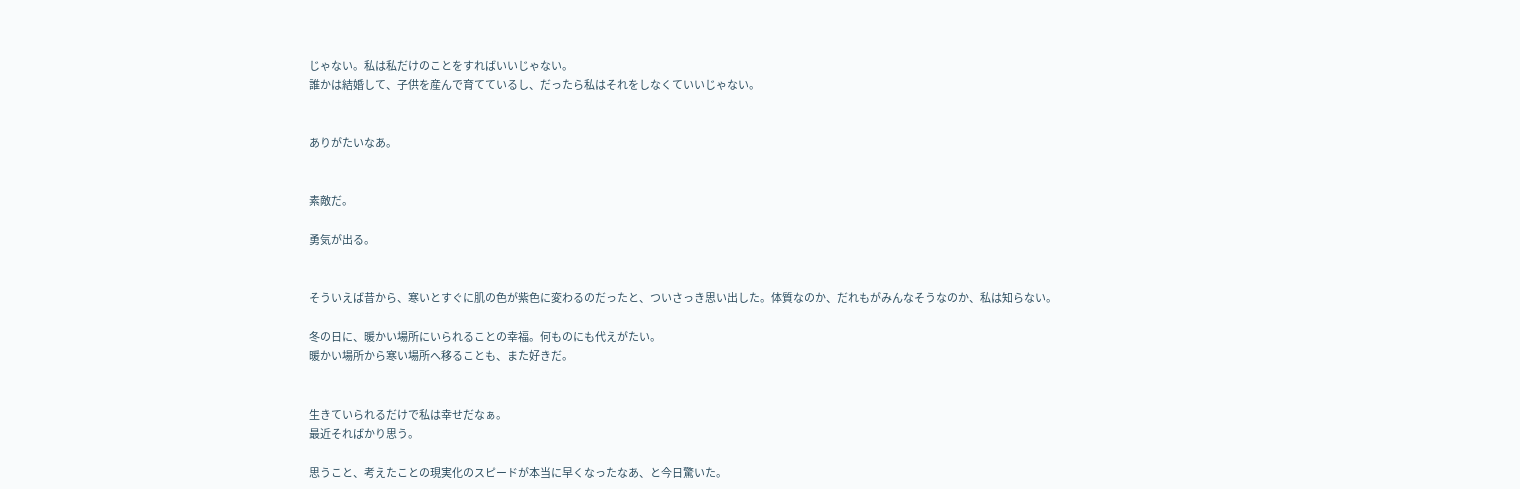じゃない。私は私だけのことをすればいいじゃない。
誰かは結婚して、子供を産んで育てているし、だったら私はそれをしなくていいじゃない。


ありがたいなあ。


素敵だ。

勇気が出る。


そういえば昔から、寒いとすぐに肌の色が紫色に変わるのだったと、ついさっき思い出した。体質なのか、だれもがみんなそうなのか、私は知らない。

冬の日に、暖かい場所にいられることの幸福。何ものにも代えがたい。
暖かい場所から寒い場所へ移ることも、また好きだ。


生きていられるだけで私は幸せだなぁ。
最近そればかり思う。

思うこと、考えたことの現実化のスピードが本当に早くなったなあ、と今日驚いた。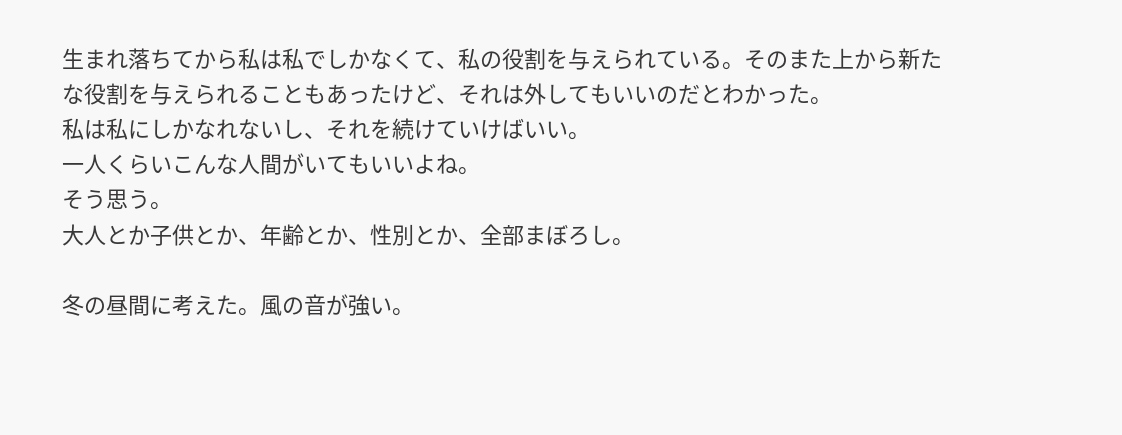生まれ落ちてから私は私でしかなくて、私の役割を与えられている。そのまた上から新たな役割を与えられることもあったけど、それは外してもいいのだとわかった。
私は私にしかなれないし、それを続けていけばいい。
一人くらいこんな人間がいてもいいよね。
そう思う。
大人とか子供とか、年齢とか、性別とか、全部まぼろし。

冬の昼間に考えた。風の音が強い。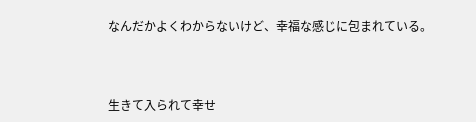なんだかよくわからないけど、幸福な感じに包まれている。



生きて入られて幸せ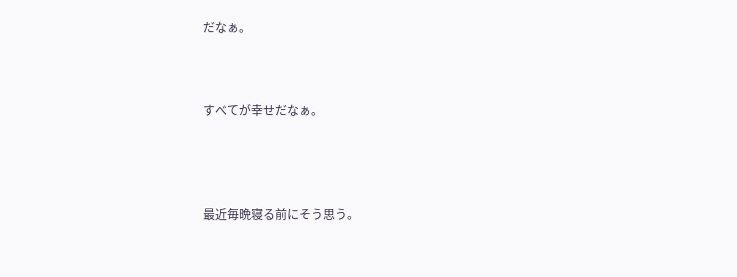だなぁ。



すべてが幸せだなぁ。




最近毎晩寝る前にそう思う。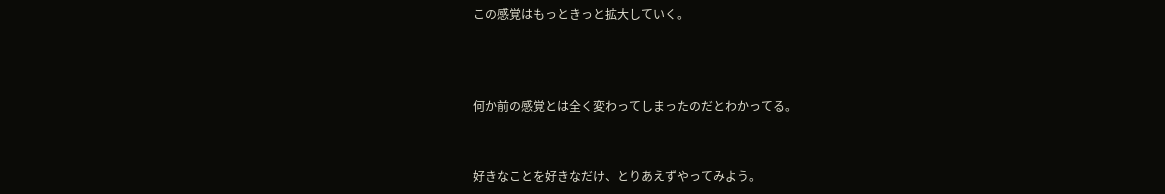この感覚はもっときっと拡大していく。



何か前の感覚とは全く変わってしまったのだとわかってる。


好きなことを好きなだけ、とりあえずやってみよう。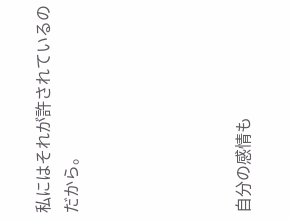私にはそれが許されているのだから。





自分の感情も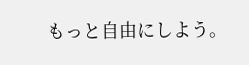もっと自由にしよう。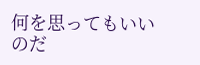何を思ってもいいのだ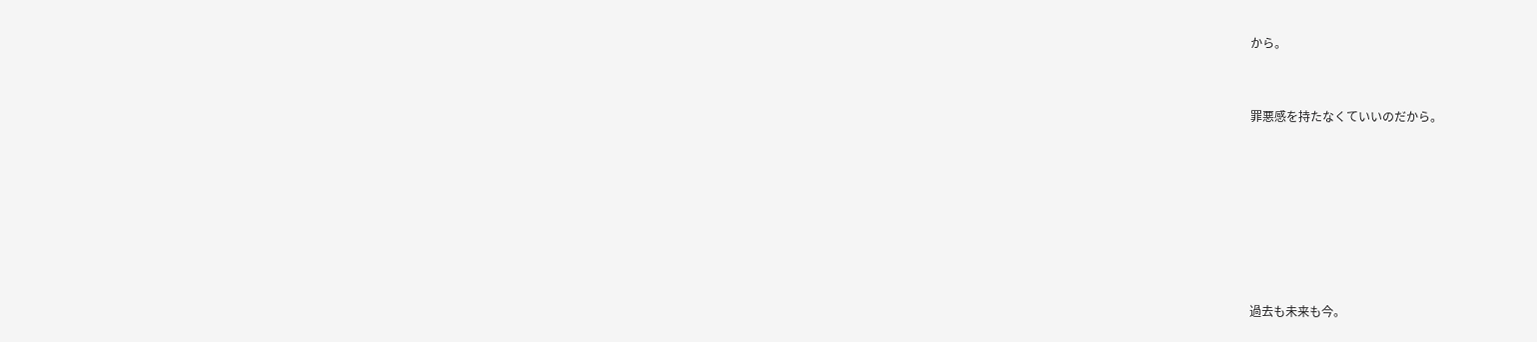から。


罪悪感を持たなくていいのだから。







過去も未来も今。